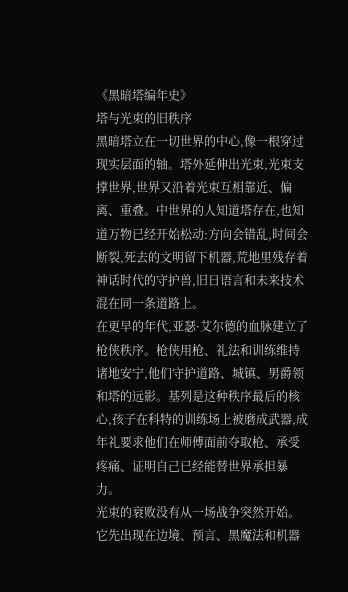《黑暗塔编年史》
塔与光束的旧秩序
黑暗塔立在一切世界的中心,像一根穿过现实层面的轴。塔外延伸出光束,光束支撑世界,世界又沿着光束互相靠近、偏离、重叠。中世界的人知道塔存在,也知道万物已经开始松动:方向会错乱,时间会断裂,死去的文明留下机器,荒地里残存着神话时代的守护兽,旧日语言和未来技术混在同一条道路上。
在更早的年代,亚瑟·艾尔德的血脉建立了枪侠秩序。枪侠用枪、礼法和训练维持诸地安宁,他们守护道路、城镇、男爵领和塔的远影。基列是这种秩序最后的核心,孩子在科特的训练场上被磨成武器,成年礼要求他们在师傅面前夺取枪、承受疼痛、证明自己已经能替世界承担暴力。
光束的衰败没有从一场战争突然开始。它先出现在边境、预言、黑魔法和机器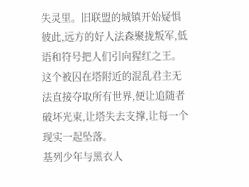失灵里。旧联盟的城镇开始疑惧彼此,远方的好人法森聚拢叛军,低语和符号把人们引向猩红之王。这个被囚在塔附近的混乱君主无法直接夺取所有世界,便让追随者破坏光束,让塔失去支撑,让每一个现实一起坠落。
基列少年与黑衣人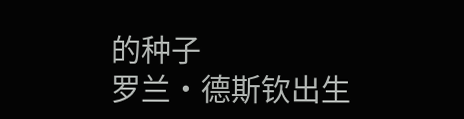的种子
罗兰·德斯钦出生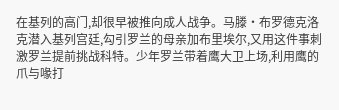在基列的高门,却很早被推向成人战争。马滕·布罗德克洛克潜入基列宫廷,勾引罗兰的母亲加布里埃尔,又用这件事刺激罗兰提前挑战科特。少年罗兰带着鹰大卫上场,利用鹰的爪与喙打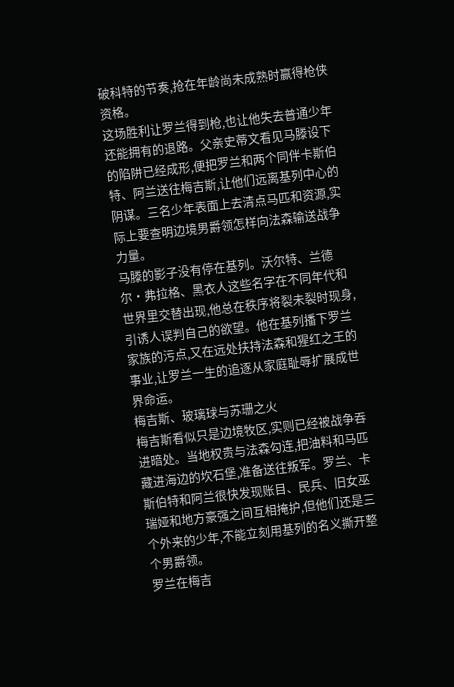破科特的节奏,抢在年龄尚未成熟时赢得枪侠资格。
这场胜利让罗兰得到枪,也让他失去普通少年还能拥有的退路。父亲史蒂文看见马滕设下的陷阱已经成形,便把罗兰和两个同伴卡斯伯特、阿兰送往梅吉斯,让他们远离基列中心的阴谋。三名少年表面上去清点马匹和资源,实际上要查明边境男爵领怎样向法森输送战争力量。
马滕的影子没有停在基列。沃尔特、兰德尔·弗拉格、黑衣人这些名字在不同年代和世界里交替出现,他总在秩序将裂未裂时现身,引诱人误判自己的欲望。他在基列播下罗兰家族的污点,又在远处扶持法森和猩红之王的事业,让罗兰一生的追逐从家庭耻辱扩展成世界命运。
梅吉斯、玻璃球与苏珊之火
梅吉斯看似只是边境牧区,实则已经被战争吞进暗处。当地权贵与法森勾连,把油料和马匹藏进海边的坎石堡,准备送往叛军。罗兰、卡斯伯特和阿兰很快发现账目、民兵、旧女巫瑞娅和地方豪强之间互相掩护,但他们还是三个外来的少年,不能立刻用基列的名义撕开整个男爵领。
罗兰在梅吉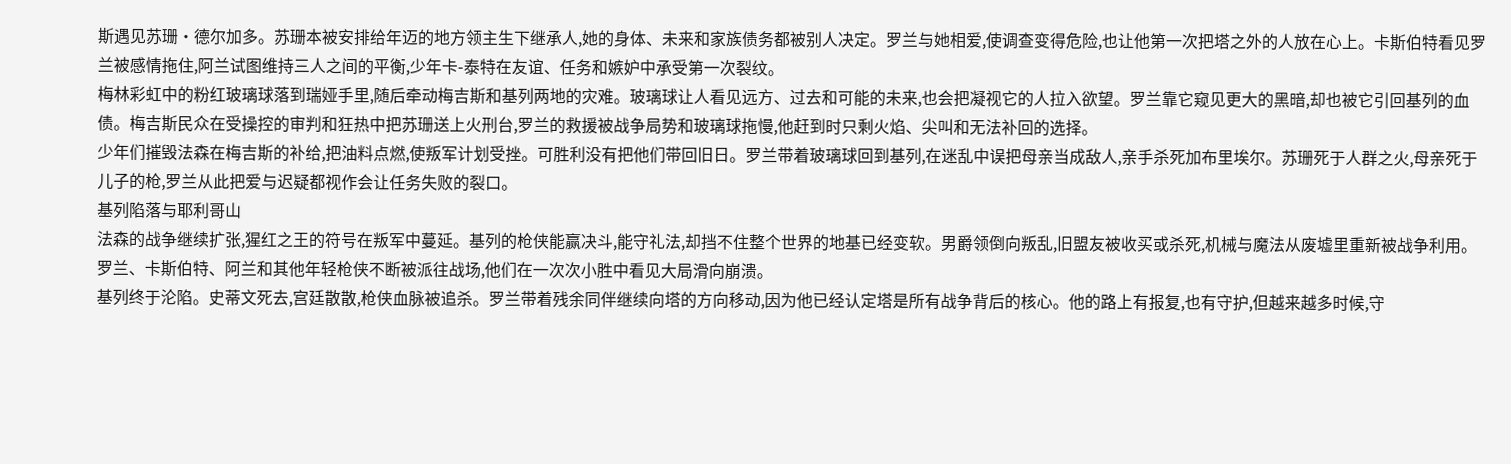斯遇见苏珊·德尔加多。苏珊本被安排给年迈的地方领主生下继承人,她的身体、未来和家族债务都被别人决定。罗兰与她相爱,使调查变得危险,也让他第一次把塔之外的人放在心上。卡斯伯特看见罗兰被感情拖住,阿兰试图维持三人之间的平衡,少年卡-泰特在友谊、任务和嫉妒中承受第一次裂纹。
梅林彩虹中的粉红玻璃球落到瑞娅手里,随后牵动梅吉斯和基列两地的灾难。玻璃球让人看见远方、过去和可能的未来,也会把凝视它的人拉入欲望。罗兰靠它窥见更大的黑暗,却也被它引回基列的血债。梅吉斯民众在受操控的审判和狂热中把苏珊送上火刑台,罗兰的救援被战争局势和玻璃球拖慢,他赶到时只剩火焰、尖叫和无法补回的选择。
少年们摧毁法森在梅吉斯的补给,把油料点燃,使叛军计划受挫。可胜利没有把他们带回旧日。罗兰带着玻璃球回到基列,在迷乱中误把母亲当成敌人,亲手杀死加布里埃尔。苏珊死于人群之火,母亲死于儿子的枪,罗兰从此把爱与迟疑都视作会让任务失败的裂口。
基列陷落与耶利哥山
法森的战争继续扩张,猩红之王的符号在叛军中蔓延。基列的枪侠能赢决斗,能守礼法,却挡不住整个世界的地基已经变软。男爵领倒向叛乱,旧盟友被收买或杀死,机械与魔法从废墟里重新被战争利用。罗兰、卡斯伯特、阿兰和其他年轻枪侠不断被派往战场,他们在一次次小胜中看见大局滑向崩溃。
基列终于沦陷。史蒂文死去,宫廷散散,枪侠血脉被追杀。罗兰带着残余同伴继续向塔的方向移动,因为他已经认定塔是所有战争背后的核心。他的路上有报复,也有守护,但越来越多时候,守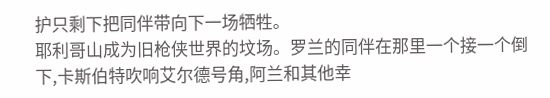护只剩下把同伴带向下一场牺牲。
耶利哥山成为旧枪侠世界的坟场。罗兰的同伴在那里一个接一个倒下,卡斯伯特吹响艾尔德号角,阿兰和其他幸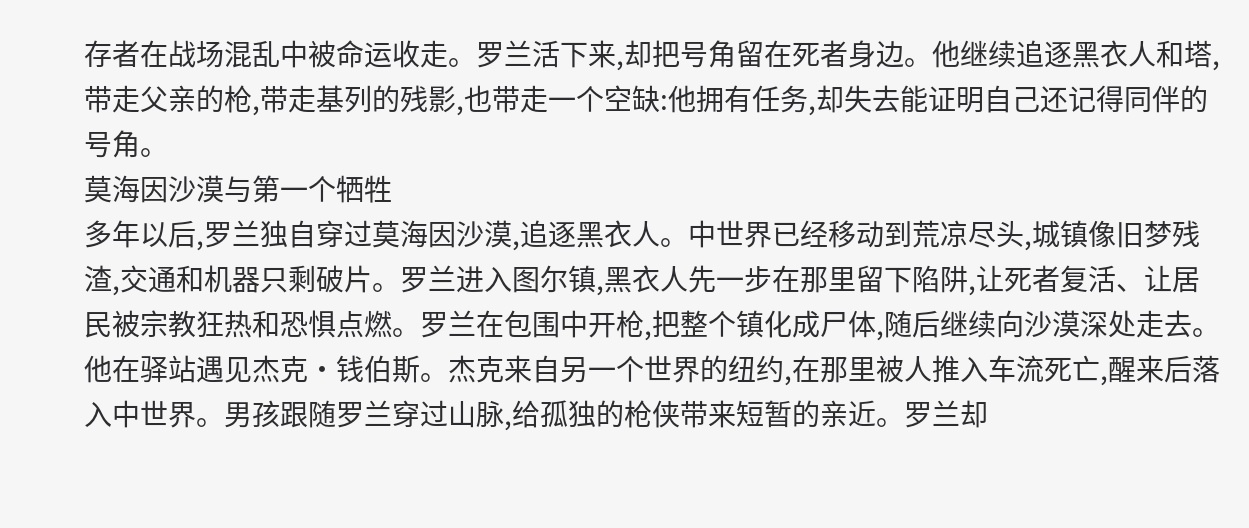存者在战场混乱中被命运收走。罗兰活下来,却把号角留在死者身边。他继续追逐黑衣人和塔,带走父亲的枪,带走基列的残影,也带走一个空缺:他拥有任务,却失去能证明自己还记得同伴的号角。
莫海因沙漠与第一个牺牲
多年以后,罗兰独自穿过莫海因沙漠,追逐黑衣人。中世界已经移动到荒凉尽头,城镇像旧梦残渣,交通和机器只剩破片。罗兰进入图尔镇,黑衣人先一步在那里留下陷阱,让死者复活、让居民被宗教狂热和恐惧点燃。罗兰在包围中开枪,把整个镇化成尸体,随后继续向沙漠深处走去。
他在驿站遇见杰克·钱伯斯。杰克来自另一个世界的纽约,在那里被人推入车流死亡,醒来后落入中世界。男孩跟随罗兰穿过山脉,给孤独的枪侠带来短暂的亲近。罗兰却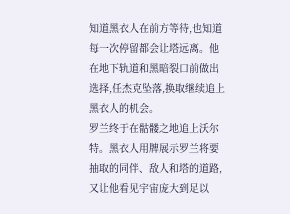知道黑衣人在前方等待,也知道每一次停留都会让塔远离。他在地下轨道和黑暗裂口前做出选择,任杰克坠落,换取继续追上黑衣人的机会。
罗兰终于在骷髅之地追上沃尔特。黑衣人用牌展示罗兰将要抽取的同伴、敌人和塔的道路,又让他看见宇宙庞大到足以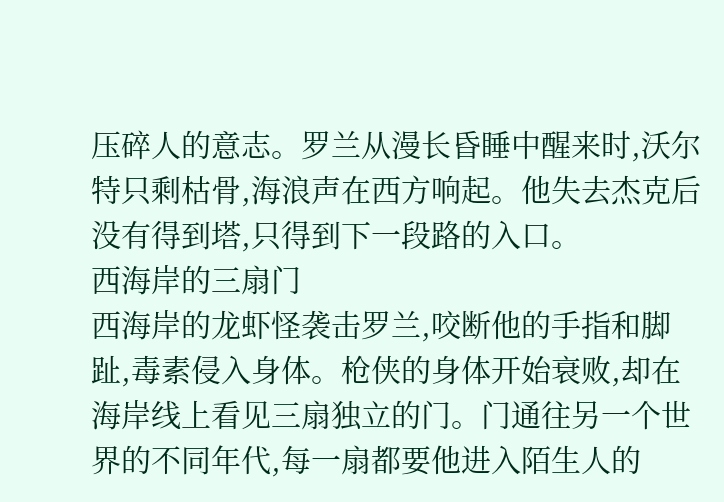压碎人的意志。罗兰从漫长昏睡中醒来时,沃尔特只剩枯骨,海浪声在西方响起。他失去杰克后没有得到塔,只得到下一段路的入口。
西海岸的三扇门
西海岸的龙虾怪袭击罗兰,咬断他的手指和脚趾,毒素侵入身体。枪侠的身体开始衰败,却在海岸线上看见三扇独立的门。门通往另一个世界的不同年代,每一扇都要他进入陌生人的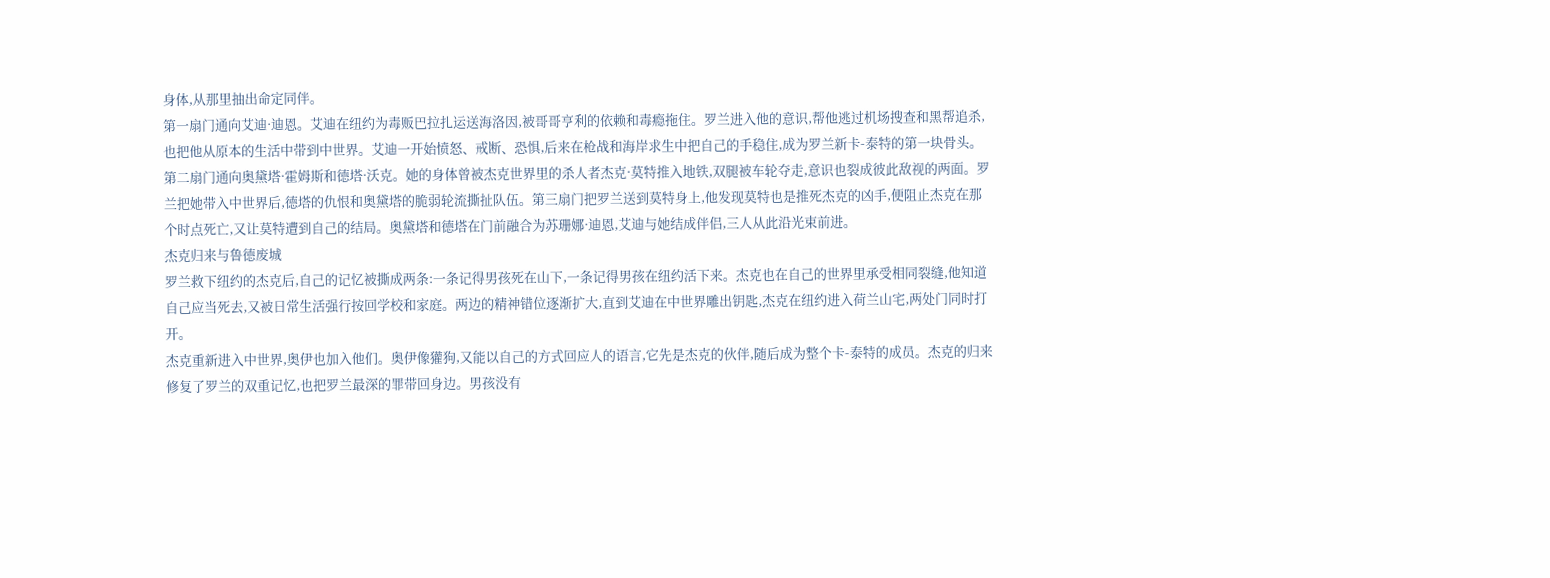身体,从那里抽出命定同伴。
第一扇门通向艾迪·迪恩。艾迪在纽约为毒贩巴拉扎运送海洛因,被哥哥亨利的依赖和毒瘾拖住。罗兰进入他的意识,帮他逃过机场搜查和黑帮追杀,也把他从原本的生活中带到中世界。艾迪一开始愤怒、戒断、恐惧,后来在枪战和海岸求生中把自己的手稳住,成为罗兰新卡-泰特的第一块骨头。
第二扇门通向奥黛塔·霍姆斯和德塔·沃克。她的身体曾被杰克世界里的杀人者杰克·莫特推入地铁,双腿被车轮夺走,意识也裂成彼此敌视的两面。罗兰把她带入中世界后,德塔的仇恨和奥黛塔的脆弱轮流撕扯队伍。第三扇门把罗兰送到莫特身上,他发现莫特也是推死杰克的凶手,便阻止杰克在那个时点死亡,又让莫特遭到自己的结局。奥黛塔和德塔在门前融合为苏珊娜·迪恩,艾迪与她结成伴侣,三人从此沿光束前进。
杰克归来与鲁德废城
罗兰救下纽约的杰克后,自己的记忆被撕成两条:一条记得男孩死在山下,一条记得男孩在纽约活下来。杰克也在自己的世界里承受相同裂缝,他知道自己应当死去,又被日常生活强行按回学校和家庭。两边的精神错位逐渐扩大,直到艾迪在中世界雕出钥匙,杰克在纽约进入荷兰山宅,两处门同时打开。
杰克重新进入中世界,奥伊也加入他们。奥伊像獾狗,又能以自己的方式回应人的语言,它先是杰克的伙伴,随后成为整个卡-泰特的成员。杰克的归来修复了罗兰的双重记忆,也把罗兰最深的罪带回身边。男孩没有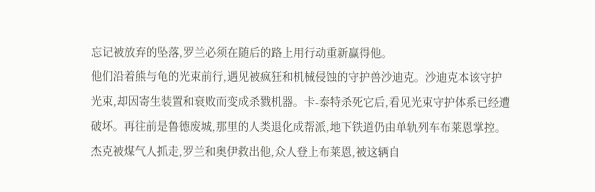忘记被放弃的坠落,罗兰必须在随后的路上用行动重新赢得他。
他们沿着熊与龟的光束前行,遇见被疯狂和机械侵蚀的守护兽沙迪克。沙迪克本该守护光束,却因寄生装置和衰败而变成杀戮机器。卡-泰特杀死它后,看见光束守护体系已经遭破坏。再往前是鲁德废城,那里的人类退化成帮派,地下铁道仍由单轨列车布莱恩掌控。杰克被煤气人抓走,罗兰和奥伊救出他,众人登上布莱恩,被这辆自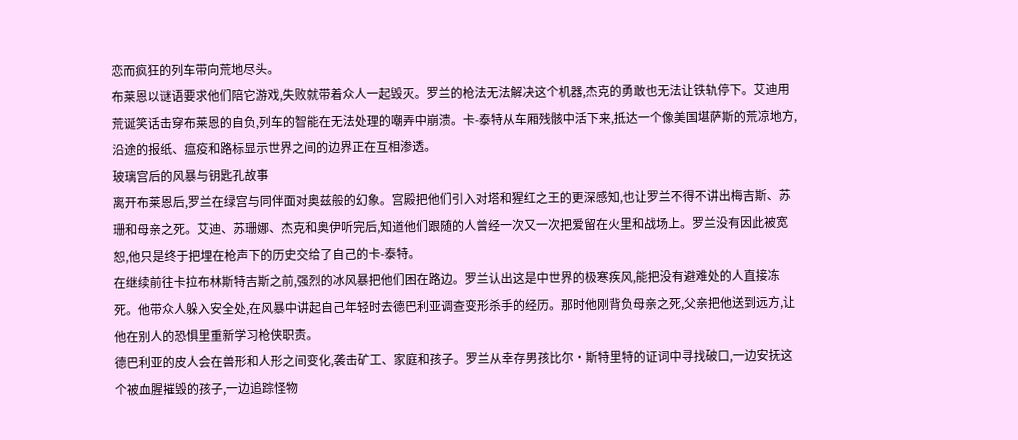恋而疯狂的列车带向荒地尽头。
布莱恩以谜语要求他们陪它游戏,失败就带着众人一起毁灭。罗兰的枪法无法解决这个机器,杰克的勇敢也无法让铁轨停下。艾迪用荒诞笑话击穿布莱恩的自负,列车的智能在无法处理的嘲弄中崩溃。卡-泰特从车厢残骸中活下来,抵达一个像美国堪萨斯的荒凉地方,沿途的报纸、瘟疫和路标显示世界之间的边界正在互相渗透。
玻璃宫后的风暴与钥匙孔故事
离开布莱恩后,罗兰在绿宫与同伴面对奥兹般的幻象。宫殿把他们引入对塔和猩红之王的更深感知,也让罗兰不得不讲出梅吉斯、苏珊和母亲之死。艾迪、苏珊娜、杰克和奥伊听完后,知道他们跟随的人曾经一次又一次把爱留在火里和战场上。罗兰没有因此被宽恕,他只是终于把埋在枪声下的历史交给了自己的卡-泰特。
在继续前往卡拉布林斯特吉斯之前,强烈的冰风暴把他们困在路边。罗兰认出这是中世界的极寒疾风,能把没有避难处的人直接冻死。他带众人躲入安全处,在风暴中讲起自己年轻时去德巴利亚调查变形杀手的经历。那时他刚背负母亲之死,父亲把他送到远方,让他在别人的恐惧里重新学习枪侠职责。
德巴利亚的皮人会在兽形和人形之间变化,袭击矿工、家庭和孩子。罗兰从幸存男孩比尔·斯特里特的证词中寻找破口,一边安抚这个被血腥摧毁的孩子,一边追踪怪物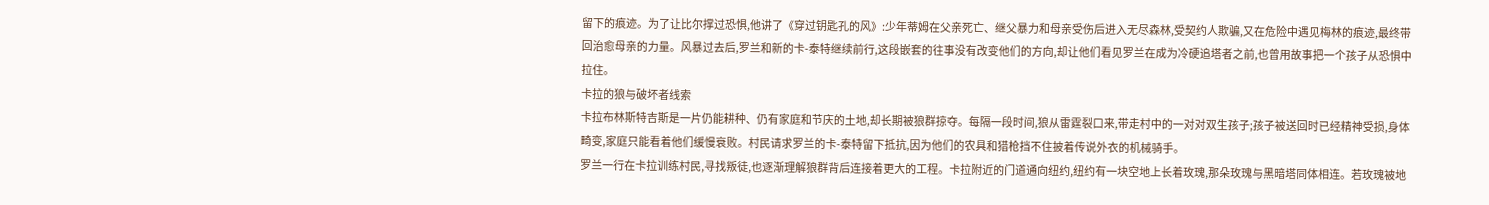留下的痕迹。为了让比尔撑过恐惧,他讲了《穿过钥匙孔的风》:少年蒂姆在父亲死亡、继父暴力和母亲受伤后进入无尽森林,受契约人欺骗,又在危险中遇见梅林的痕迹,最终带回治愈母亲的力量。风暴过去后,罗兰和新的卡-泰特继续前行,这段嵌套的往事没有改变他们的方向,却让他们看见罗兰在成为冷硬追塔者之前,也曾用故事把一个孩子从恐惧中拉住。
卡拉的狼与破坏者线索
卡拉布林斯特吉斯是一片仍能耕种、仍有家庭和节庆的土地,却长期被狼群掠夺。每隔一段时间,狼从雷霆裂口来,带走村中的一对对双生孩子;孩子被送回时已经精神受损,身体畸变,家庭只能看着他们缓慢衰败。村民请求罗兰的卡-泰特留下抵抗,因为他们的农具和猎枪挡不住披着传说外衣的机械骑手。
罗兰一行在卡拉训练村民,寻找叛徒,也逐渐理解狼群背后连接着更大的工程。卡拉附近的门道通向纽约,纽约有一块空地上长着玫瑰,那朵玫瑰与黑暗塔同体相连。若玫瑰被地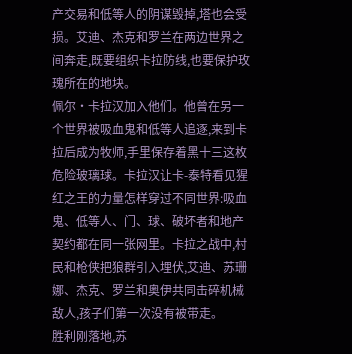产交易和低等人的阴谋毁掉,塔也会受损。艾迪、杰克和罗兰在两边世界之间奔走,既要组织卡拉防线,也要保护玫瑰所在的地块。
佩尔·卡拉汉加入他们。他曾在另一个世界被吸血鬼和低等人追逐,来到卡拉后成为牧师,手里保存着黑十三这枚危险玻璃球。卡拉汉让卡-泰特看见猩红之王的力量怎样穿过不同世界:吸血鬼、低等人、门、球、破坏者和地产契约都在同一张网里。卡拉之战中,村民和枪侠把狼群引入埋伏,艾迪、苏珊娜、杰克、罗兰和奥伊共同击碎机械敌人,孩子们第一次没有被带走。
胜利刚落地,苏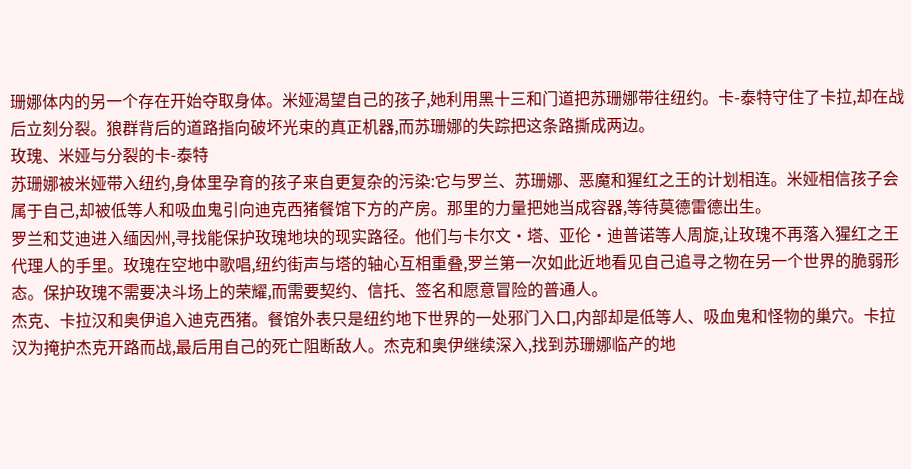珊娜体内的另一个存在开始夺取身体。米娅渴望自己的孩子,她利用黑十三和门道把苏珊娜带往纽约。卡-泰特守住了卡拉,却在战后立刻分裂。狼群背后的道路指向破坏光束的真正机器,而苏珊娜的失踪把这条路撕成两边。
玫瑰、米娅与分裂的卡-泰特
苏珊娜被米娅带入纽约,身体里孕育的孩子来自更复杂的污染:它与罗兰、苏珊娜、恶魔和猩红之王的计划相连。米娅相信孩子会属于自己,却被低等人和吸血鬼引向迪克西猪餐馆下方的产房。那里的力量把她当成容器,等待莫德雷德出生。
罗兰和艾迪进入缅因州,寻找能保护玫瑰地块的现实路径。他们与卡尔文·塔、亚伦·迪普诺等人周旋,让玫瑰不再落入猩红之王代理人的手里。玫瑰在空地中歌唱,纽约街声与塔的轴心互相重叠,罗兰第一次如此近地看见自己追寻之物在另一个世界的脆弱形态。保护玫瑰不需要决斗场上的荣耀,而需要契约、信托、签名和愿意冒险的普通人。
杰克、卡拉汉和奥伊追入迪克西猪。餐馆外表只是纽约地下世界的一处邪门入口,内部却是低等人、吸血鬼和怪物的巢穴。卡拉汉为掩护杰克开路而战,最后用自己的死亡阻断敌人。杰克和奥伊继续深入,找到苏珊娜临产的地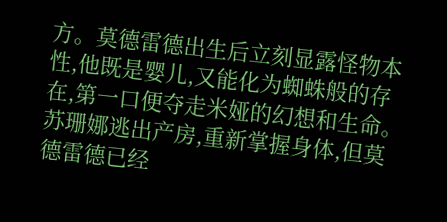方。莫德雷德出生后立刻显露怪物本性,他既是婴儿,又能化为蜘蛛般的存在,第一口便夺走米娅的幻想和生命。苏珊娜逃出产房,重新掌握身体,但莫德雷德已经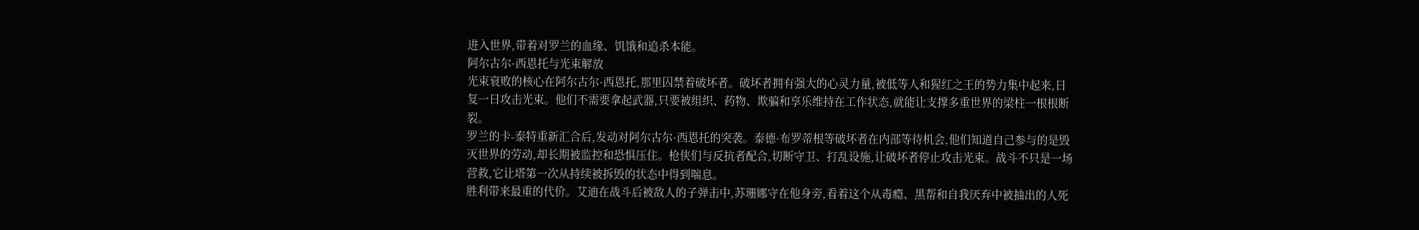进入世界,带着对罗兰的血缘、饥饿和追杀本能。
阿尔古尔·西恩托与光束解放
光束衰败的核心在阿尔古尔·西恩托,那里囚禁着破坏者。破坏者拥有强大的心灵力量,被低等人和猩红之王的势力集中起来,日复一日攻击光束。他们不需要拿起武器,只要被组织、药物、欺骗和享乐维持在工作状态,就能让支撑多重世界的梁柱一根根断裂。
罗兰的卡-泰特重新汇合后,发动对阿尔古尔·西恩托的突袭。泰德·布罗蒂根等破坏者在内部等待机会,他们知道自己参与的是毁灭世界的劳动,却长期被监控和恐惧压住。枪侠们与反抗者配合,切断守卫、打乱设施,让破坏者停止攻击光束。战斗不只是一场营救,它让塔第一次从持续被拆毁的状态中得到喘息。
胜利带来最重的代价。艾迪在战斗后被敌人的子弹击中,苏珊娜守在他身旁,看着这个从毒瘾、黑帮和自我厌弃中被抽出的人死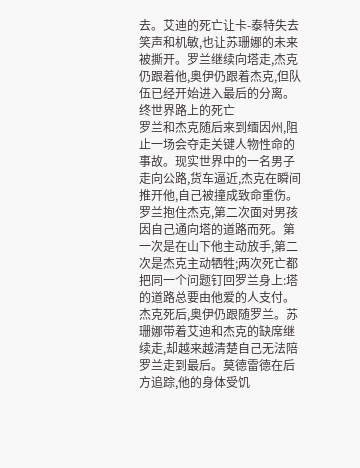去。艾迪的死亡让卡-泰特失去笑声和机敏,也让苏珊娜的未来被撕开。罗兰继续向塔走,杰克仍跟着他,奥伊仍跟着杰克,但队伍已经开始进入最后的分离。
终世界路上的死亡
罗兰和杰克随后来到缅因州,阻止一场会夺走关键人物性命的事故。现实世界中的一名男子走向公路,货车逼近,杰克在瞬间推开他,自己被撞成致命重伤。罗兰抱住杰克,第二次面对男孩因自己通向塔的道路而死。第一次是在山下他主动放手,第二次是杰克主动牺牲;两次死亡都把同一个问题钉回罗兰身上:塔的道路总要由他爱的人支付。
杰克死后,奥伊仍跟随罗兰。苏珊娜带着艾迪和杰克的缺席继续走,却越来越清楚自己无法陪罗兰走到最后。莫德雷德在后方追踪,他的身体受饥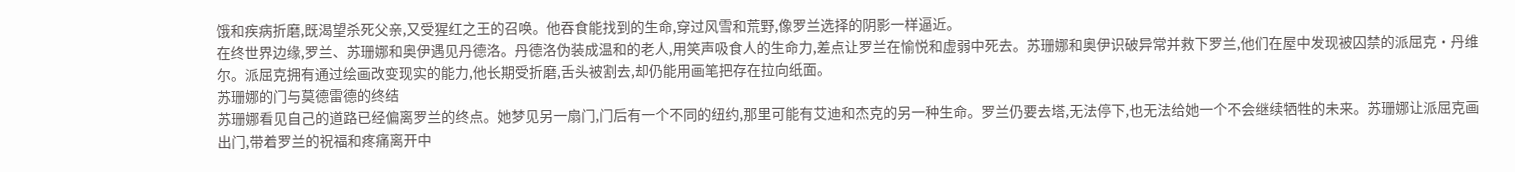饿和疾病折磨,既渴望杀死父亲,又受猩红之王的召唤。他吞食能找到的生命,穿过风雪和荒野,像罗兰选择的阴影一样逼近。
在终世界边缘,罗兰、苏珊娜和奥伊遇见丹德洛。丹德洛伪装成温和的老人,用笑声吸食人的生命力,差点让罗兰在愉悦和虚弱中死去。苏珊娜和奥伊识破异常并救下罗兰,他们在屋中发现被囚禁的派屈克·丹维尔。派屈克拥有通过绘画改变现实的能力,他长期受折磨,舌头被割去,却仍能用画笔把存在拉向纸面。
苏珊娜的门与莫德雷德的终结
苏珊娜看见自己的道路已经偏离罗兰的终点。她梦见另一扇门,门后有一个不同的纽约,那里可能有艾迪和杰克的另一种生命。罗兰仍要去塔,无法停下,也无法给她一个不会继续牺牲的未来。苏珊娜让派屈克画出门,带着罗兰的祝福和疼痛离开中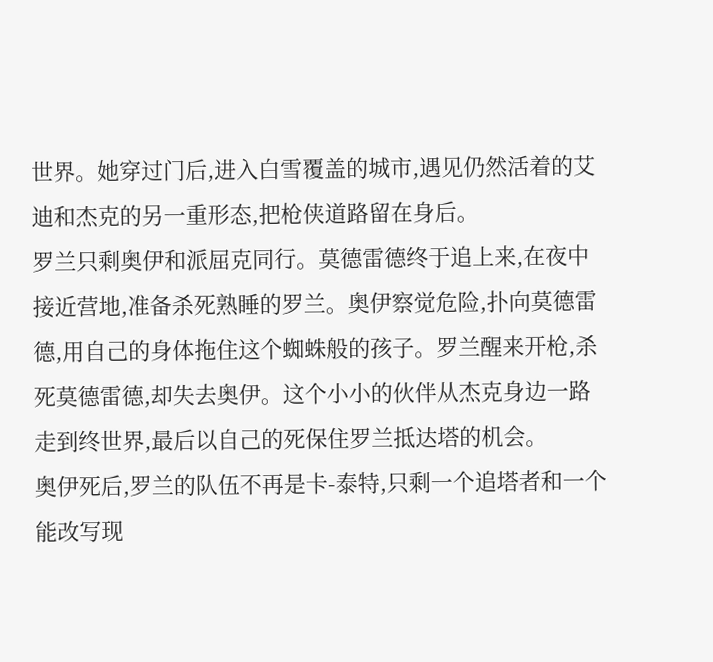世界。她穿过门后,进入白雪覆盖的城市,遇见仍然活着的艾迪和杰克的另一重形态,把枪侠道路留在身后。
罗兰只剩奥伊和派屈克同行。莫德雷德终于追上来,在夜中接近营地,准备杀死熟睡的罗兰。奥伊察觉危险,扑向莫德雷德,用自己的身体拖住这个蜘蛛般的孩子。罗兰醒来开枪,杀死莫德雷德,却失去奥伊。这个小小的伙伴从杰克身边一路走到终世界,最后以自己的死保住罗兰抵达塔的机会。
奥伊死后,罗兰的队伍不再是卡-泰特,只剩一个追塔者和一个能改写现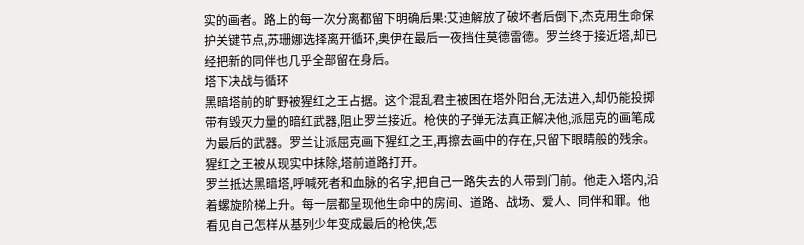实的画者。路上的每一次分离都留下明确后果:艾迪解放了破坏者后倒下,杰克用生命保护关键节点,苏珊娜选择离开循环,奥伊在最后一夜挡住莫德雷德。罗兰终于接近塔,却已经把新的同伴也几乎全部留在身后。
塔下决战与循环
黑暗塔前的旷野被猩红之王占据。这个混乱君主被困在塔外阳台,无法进入,却仍能投掷带有毁灭力量的暗红武器,阻止罗兰接近。枪侠的子弹无法真正解决他,派屈克的画笔成为最后的武器。罗兰让派屈克画下猩红之王,再擦去画中的存在,只留下眼睛般的残余。猩红之王被从现实中抹除,塔前道路打开。
罗兰抵达黑暗塔,呼喊死者和血脉的名字,把自己一路失去的人带到门前。他走入塔内,沿着螺旋阶梯上升。每一层都呈现他生命中的房间、道路、战场、爱人、同伴和罪。他看见自己怎样从基列少年变成最后的枪侠,怎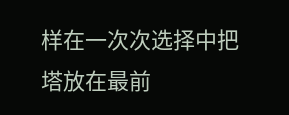样在一次次选择中把塔放在最前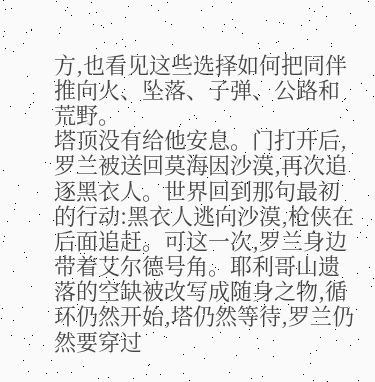方,也看见这些选择如何把同伴推向火、坠落、子弹、公路和荒野。
塔顶没有给他安息。门打开后,罗兰被送回莫海因沙漠,再次追逐黑衣人。世界回到那句最初的行动:黑衣人逃向沙漠,枪侠在后面追赶。可这一次,罗兰身边带着艾尔德号角。耶利哥山遗落的空缺被改写成随身之物,循环仍然开始,塔仍然等待,罗兰仍然要穿过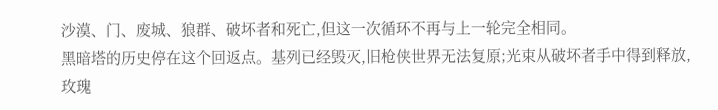沙漠、门、废城、狼群、破坏者和死亡,但这一次循环不再与上一轮完全相同。
黑暗塔的历史停在这个回返点。基列已经毁灭,旧枪侠世界无法复原;光束从破坏者手中得到释放,玫瑰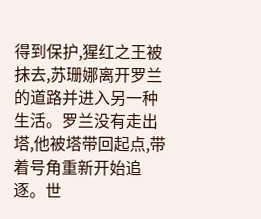得到保护,猩红之王被抹去,苏珊娜离开罗兰的道路并进入另一种生活。罗兰没有走出塔,他被塔带回起点,带着号角重新开始追逐。世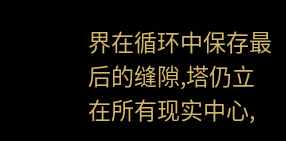界在循环中保存最后的缝隙,塔仍立在所有现实中心,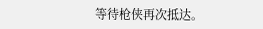等待枪侠再次抵达。